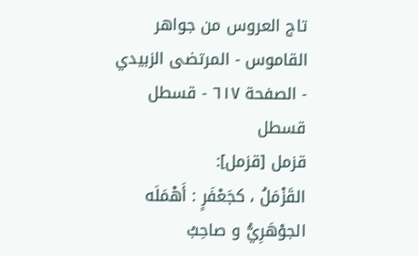تاج العروس من جواهر القاموس - المرتضى الزبيدي - الصفحة ٦١٧ - قسطل قسطل
قزمل [قزمل]:
القَزْمَلُ ، كجَعْفَرٍ : أَهْمَلَه الجوْهَرِيُّ و صاحِبُ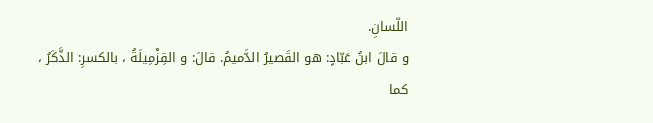اللّسانِ.
و قالَ ابنُ عَبّادٍ: هو القَصيرُ الدَّميمُ. قالَ: و القِزْمِيلَةُ ، بالكسرِ: الذَّكَرُ ، كما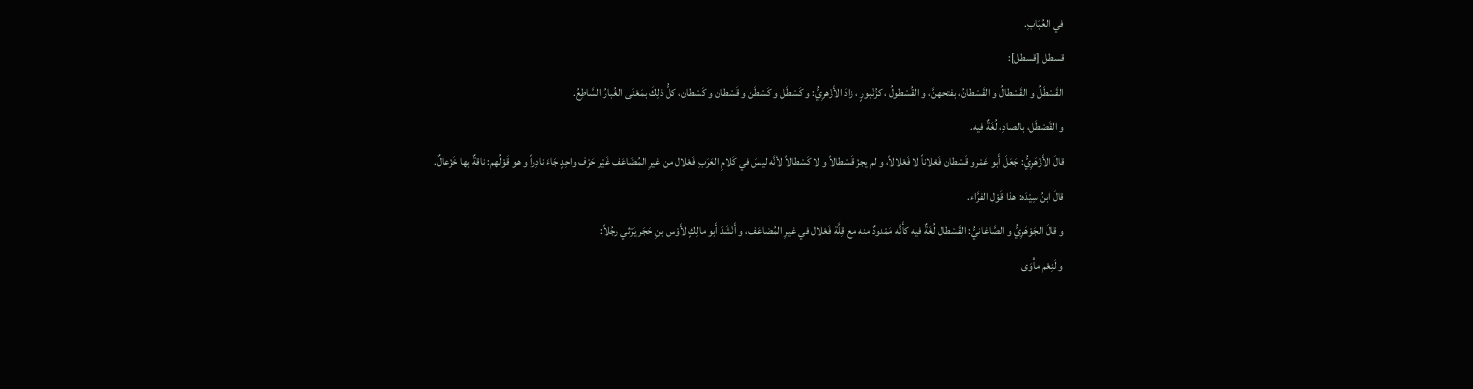في العُبَابِ.
قسطل [قسطل]:
القَسْطَلُ و القَسْطالُ و القَسْطانُ، بفتحهنَّ، و القُسْطولُ ، كزُنْبورٍ ، زادَ الأَزْهرِيُّ: و كَسْطَل و كَسْطَن و قَسْطان و كَسْطان، كلُّ ذلِكَ بمَعْنَى الغُبارُ السَّاطِعُ.
و القَصْطَل، بالصادِ، لُغَةٌ فيه.
قالَ الأَزْهَرِيُّ: جَعَلَ أَبو عَمْرو قَسْطان فَعْلاناً لا فَعْلالاً، و لم يجزْ قَسْطالاً و لا كَسْطالاً لأنَّه ليسَ في كَلامِ العَرَبِ فَعْلال من غيرِ المُضَاعَف غَيْر حَرْف واحِدٍ جَاءَ نادِراً و هو قَوْلُهم: ناقةٌ بها خَزْعالٌ.
قالَ ابنُ سِيْدَه: هذا قَوْل الفرَّاء.
و قالَ الجَوْهَرِيُّ و الصَّاغانيُّ: القَسْطال لُغَةٌ فيه كأَنَّه مَمْدودٌ منه مع قِلَّة فَعْلال في غيرِ المُضاعَف، و أَنْشَدَ أَبو مالِكٍ لأَوْس بنِ حَجَر يَرْثي رجُلاً:
و لَنِعْم مأْوَى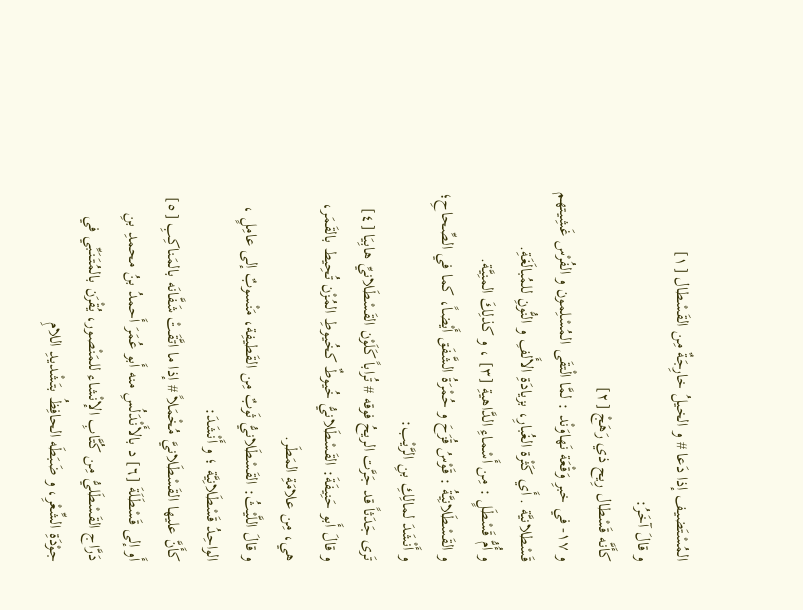المُسْتَضيف إذا دَعا # و الخيلُ خارِجَةٌ مِن القَسْطال [١]
و قالَ آخَرُ:
كأَنَّه قَسْطال رِيح ذي رَهَجْ [٢]
و ١٧- في خبرِ وَقْعَة نَهاوَنْد : لمَّا الْتقَى المُسْلِمون و الفُرْس غَشِيتهم قَسْطلانيَّة . أَي كَثْرة الغُبارِ، بزيادَةِ الأَلفِ و النُّونِ للمُبالَغَةِ.
و أُمُّ قَسْطَلٍ : مِن أَسْماءِ الدَّاهيةِ [٣] ، و كذلِكَ المنِيَّة.
و القَسْطَلانِيَّةُ : قَوْسُ قُزَحَ و حُمْرَةُ الشَّفَق أَيْضاً، كما في الصِّحاحِ؛ و أَنْشَدَ لمالِكِ بنِ الرَّيْب:
تَرى جَدَثاً قد جَرَّت الريحُ فوقه # تُراباً كَلَوْن القَسْطَلانيِّ هابِيَا [٤]
و قالَ أَبو حَنِيفَةَ: القَسْطَلانيُّ خُيوطٌ كخُيوطِ المُزْن تُحِيط بالقَمَر، هي، مِن علامَةِ المَطَر.
و قالَ اللَّيْثُ: القَسْطَلانيُّ ثَوبٌ مِن القَطيفِة، مَنْسوبٌ إلى عامِلٍ ، الواحِدُ قَسْطَلانِيَّة ؛ و أَنْشَدَ:
كأَنَّ عليها القَسْطَلانيَّ مُخْمَلاً # إذا ما اتَّقَتْ شَفَّانَه بالمَناكِبِ [٥]
أَو إلى قَسْطَلَةَ [٦] د بالأَنْدَلُسِ منه أَبو عُمَرَ أَحمدُ بنُ محمدِ بنِ دَرَّاج القَسْطَليُّ مِن كُتَّابِ الإنْشاء للمَنْصور، يُقْرَن بالمُتَنَبِّي في جوْدَةِ الشِّعْرِ، و ضَبَطَه الحافِظُ بتَشْديدِ اللامِ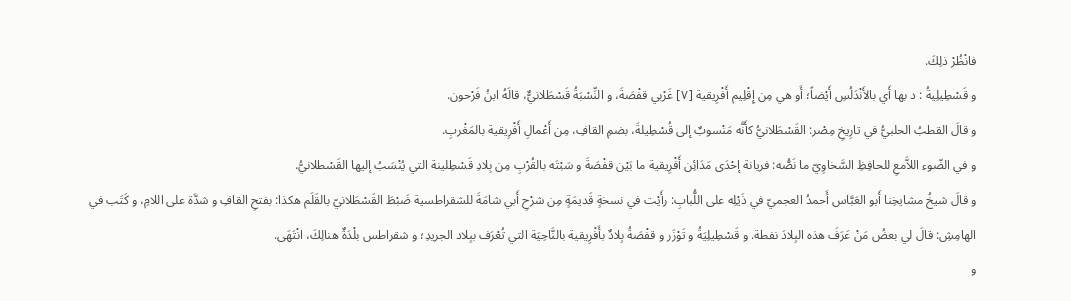فانْظُرْ ذلِكَ.
و قَسْطِيلِيةُ : د بها أَي بالأَنْدَلُسِ أَيْضاً؛ أَو هي مِن إِقْلِيم أَفْرِيقية [٧] غَرْبي قفْصَةَ، و النِّسْبَةُ قَسْطَلانيٌّ، قالَهُ ابنُ فَرْحون.
و قالَ القطبُ الحلبيُّ في تارِيخِ مِصْر: القَسْطَلانيُّ كأَنَّه مَنْسوبٌ إلى قُسْطِيلةَ، بضمِ القافِ، مِن أَعْمالِ أَفْرِيقية بالمَغْربِ.
و في الضّوء اللاَّمعِ للحافِظِ السَّخاوِيّ ما نَصُّه: فريانة إحْدَى مَدَائِن أَفْرِيقية ما بَيْن قفْصَةَ و سَبْتَه بالقُرْبِ مِن بِلادِ قَسْطِلينة التي يُنْسَبُ إليها القَسْطلانيُّ.
و قالَ شيخُ مشايخِنا أَبو العَبَّاس أَحمدُ العجميّ في ذَيْلِه على اللُّبابِ: رأَيْت في نسخةٍ قَديمَةٍ مِن شرْحِ أَبي شامَةَ للشقراطسية ضَبْطَ القَسْطَلانيّ بالقَلَم هكذا: بفتحِ القافِ و شدَّة على اللامِ، و كَتَب في الهامِشِ: قالَ لي بعضُ مَنْ عَرَفَ هذه البِلادَ نفطة. و قَسْطِيلِيَةُ و تَوْزَر و قفْصَةُ بِلادٌ بأَفْرِيقية بالنَّاحِيَة التي تُعْرَف ببِلاد الجريدِ؛ و شقراطس بلْدَةٌ هنالِكَ، انْتَهَى.
و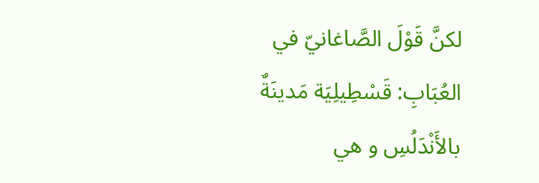لكنَّ قَوْلَ الصَّاغانيّ في العُبَابِ: قَسْطِيلِيَة مَدينَةٌ بالأَنْدَلُسِ و هي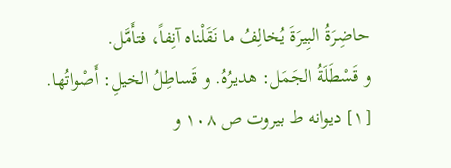حاضِرَةُ البِيرَةَ يُخالِفُ ما نَقَلْناه آنِفاً، فتأَمَّل.
و قَسْطَلَةُ الجَمَل: هديرُهُ. و قَساطِلُ الخيلِ: أَصْواتُها.
[١] ديوانه ط بيروت ص ١٠٨ و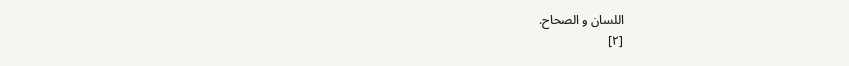اللسان و الصحاح.
[٢]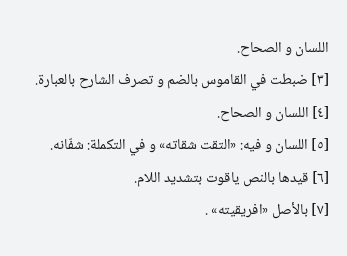اللسان و الصحاح.
[٣] ضبطت في القاموس بالضم و تصرف الشارح بالعبارة.
[٤] اللسان و الصحاح.
[٥] اللسان و فيه: «التقت شقاته» و في التكملة: شفّانه.
[٦] قيدها بالنص ياقوت بتشديد اللام.
[٧] بالأصل «افريقيته» .